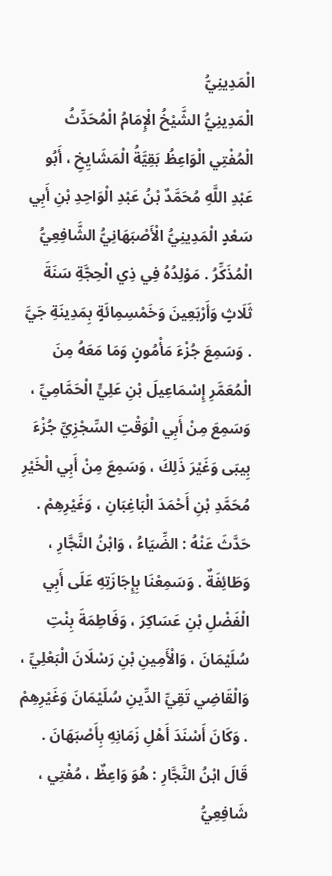الْمَدِينِيُّ
الْمَدِينِيُّ الشَّيْخُ الْإِمَامُ الْمُحَدِّثُ الْمُفْتِي الْوَاعِظُ بَقِيَّةُ الْمَشَايِخِ ، أَبُو عَبْدِ اللَّهِ مُحَمَّدٌ بْنُ عَبْدِ الْوَاحِدِ بْنِ أَبِي سَعْدٍ الْمَدِينِيُّ الْأَصْبَهَانِيُّ الشَّافِعِيُّ الْمُذَكِّرُ . مَوْلِدُهُ فِي ذِي الْحِجَّةِ سَنَةَ ثَلَاثٍ وَأَرْبَعِينَ وَخَمْسِمِائَةٍ بِمَدِينَةِ جَيَّ . وَسَمِعَ جُزْءَ مَأْمُونٍ وَمَا مَعَهُ مِنَ الْمُعَمَّرِ إِسْمَاعِيلَ بْنِ عَلِيٍّ الْحَمَّامِيِّ ، وَسَمِعَ مِنْ أَبِي الْوَقْتِ السِّجْزِيِّ جُزْءَ بِيبَى وَغَيْرَ ذَلِكَ ، وَسَمِعَ مِنْ أَبِي الْخَيْرِ مُحَمَّدِ بْنِ أَحْمَدَ الْبَاغِبَانِ ، وَغَيْرِهِمْ .
حَدَّثَ عَنْهُ : الضِّيَاءُ ، وَابْنُ النَّجَّارِ ، وَطَائِفَةٌ . وَسَمِعْنَا بِإِجَازَتِهِ عَلَى أَبِي الْفَضْلِ بْنِ عَسَاكِرَ ، وَفَاطِمَةَ بِنْتِ سُلَيْمَانَ ، وَالْأَمِينِ بْنِ رَسْلَانَ الْبَعْلِيِّ ، وَالْقَاضِي تَقِيِّ الدِّينِ سُلَيْمَانَ وَغَيْرِهِمْ . وَكَانَ أَسْنَدَ أَهْلِ زَمَانِهِ بِأَصْبَهَانَ .
قَالَ ابْنُ النَّجَّارِ : هُوَ وَاعِظٌ ، مُفْتِي ، شَافِعِيُّ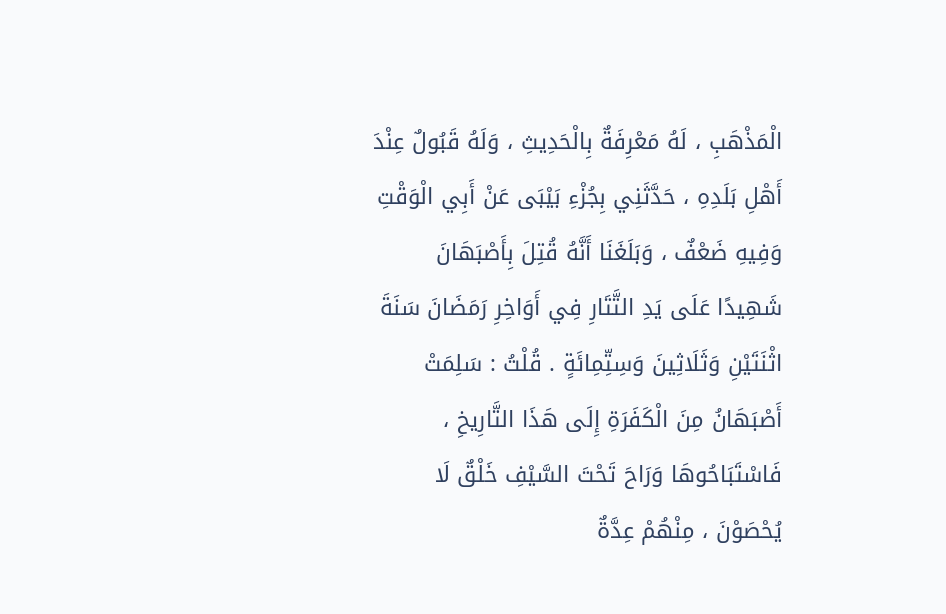الْمَذْهَبِ ، لَهُ مَعْرِفَةٌ بِالْحَدِيثِ ، وَلَهُ قَبُولٌ عِنْدَ أَهْلِ بَلَدِهِ ، حَدَّثَنِي بِجُزْءِ بَيْبَى عَنْ أَبِي الْوَقْتِ وَفِيهِ ضَعْفٌ ، وَبَلَغَنَا أَنَّهُ قُتِلَ بِأَصْبَهَانَ شَهِيدًا عَلَى يَدِ التَّتَارِ فِي أَوَاخِرِ رَمَضَانَ سَنَةَ اثْنَتَيْنِ وَثَلَاثِينَ وَسِتِّمِائَةٍ . قُلْتُ : سَلِمَتْ أَصْبَهَانُ مِنَ الْكَفَرَةِ إِلَى هَذَا التَّارِيخِ ، فَاسْتَبَاحُوهَا وَرَاحَ تَحْتَ السَّيْفِ خَلْقٌ لَا يُحْصَوْنَ ، مِنْهُمْ عِدَّةٌ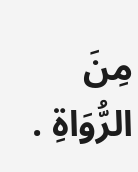مِنَ الرُّوَاةِ .